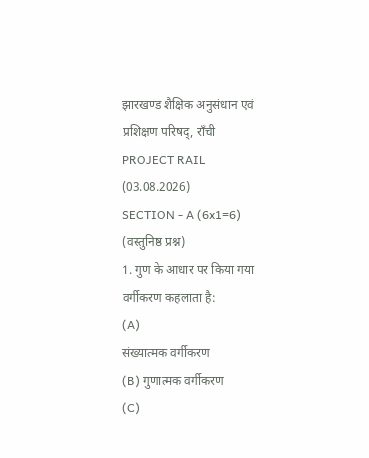झारखण्ड शैक्षिक अनुसंधान एवं प्रशिक्षण परिषद्, राँची
PROJECT RAIL (03.08.2026)
SECTION - A (6x1=6) (वस्तुनिष्ठ प्रश्न)
1. गुण के आधार पर किया गया
वर्गीकरण कहलाता है:
(A)
संख्यात्मक वर्गीकरण
(B) गुणात्मक वर्गीकरण
(C)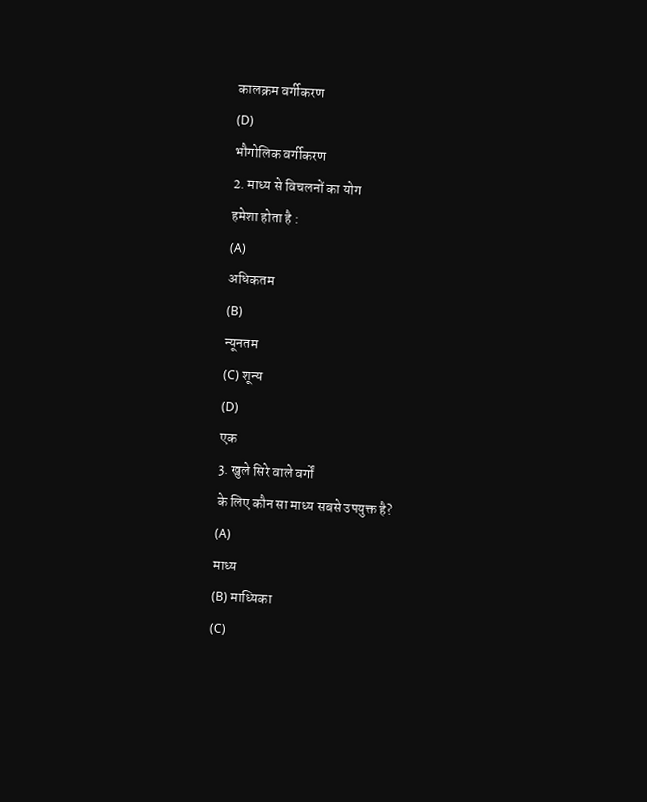कालक्रम वर्गीकरण
(D)
भौगोलिक वर्गीकरण
2. माध्य से विचलनों का योग
हमेशा होता है :
(A)
अधिकतम
(B)
न्यूनतम
(C) शून्य
(D)
एक
3. खुले सिरे वाले वर्गों
के लिए कौन सा माध्य सबसे उपयुक्त है?
(A)
माध्य
(B) माध्यिका
(C)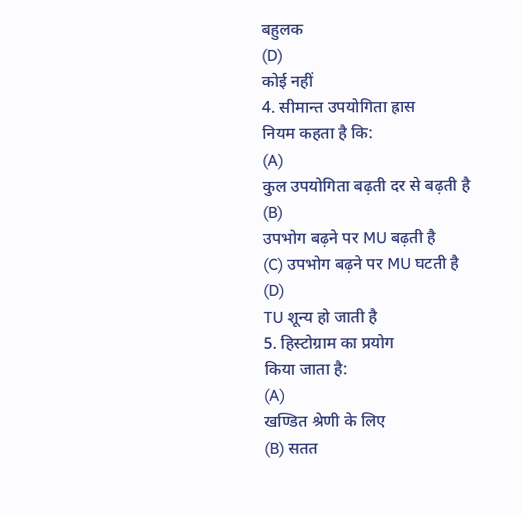बहुलक
(D)
कोई नहीं
4. सीमान्त उपयोगिता ह्रास
नियम कहता है कि:
(A)
कुल उपयोगिता बढ़ती दर से बढ़ती है
(B)
उपभोग बढ़ने पर MU बढ़ती है
(C) उपभोग बढ़ने पर MU घटती है
(D)
TU शून्य हो जाती है
5. हिस्टोग्राम का प्रयोग
किया जाता है:
(A)
खण्डित श्रेणी के लिए
(B) सतत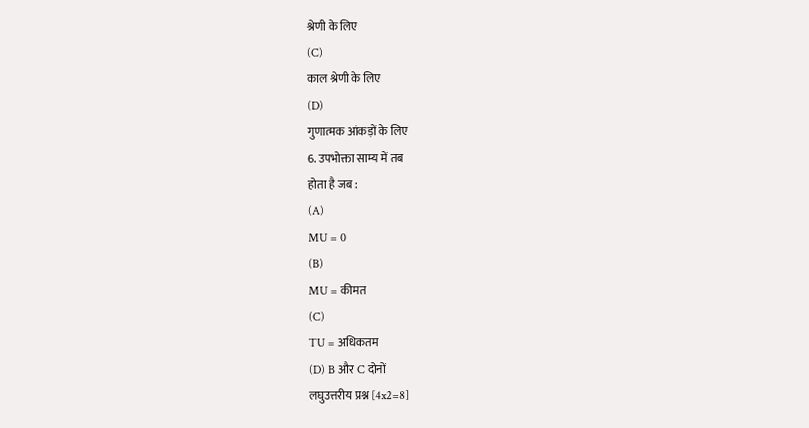श्रेणी के लिए
(C)
काल श्रेणी के लिए
(D)
गुणात्मक आंकड़ों के लिए
6. उपभोक्ता साम्य में तब
होता है जब :
(A)
MU = 0
(B)
MU = कीमत
(C)
TU = अधिकतम
(D) B और C दोनों
लघुउत्तरीय प्रश्न [4x2=8]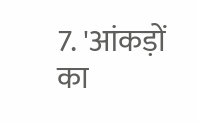7. 'आंकड़ों का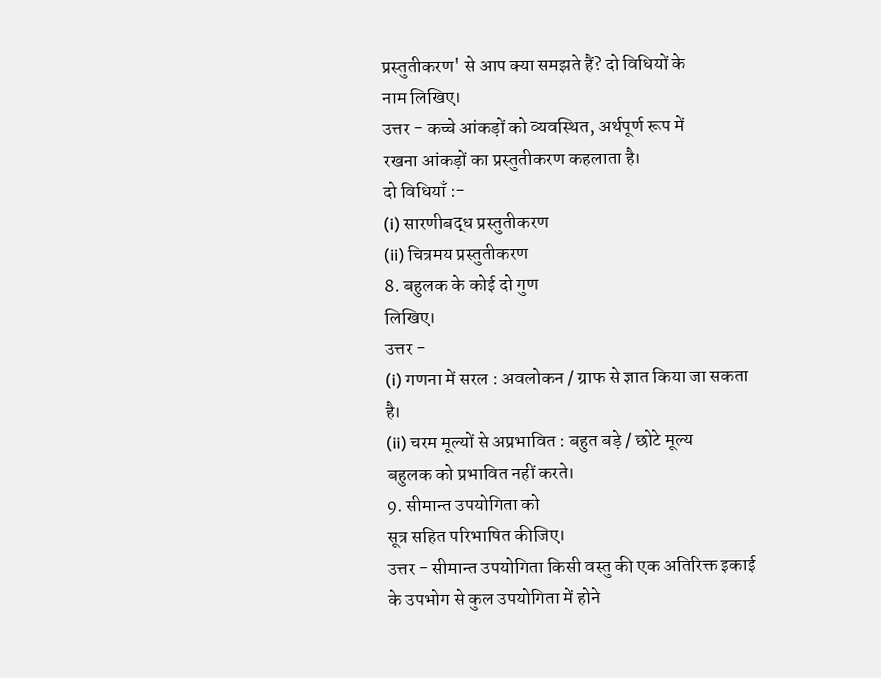प्रस्तुतीकरण' से आप क्या समझते हैं? दो विधियों के
नाम लिखिए।
उत्तर - कच्चे आंकड़ों को व्यवस्थित, अर्थपूर्ण रूप में
रखना आंकड़ों का प्रस्तुतीकरण कहलाता है।
दो विधियाँ :-
(i) सारणीबद्ध प्रस्तुतीकरण
(ii) चित्रमय प्रस्तुतीकरण
8. बहुलक के कोई दो गुण
लिखिए।
उत्तर -
(i) गणना में सरल : अवलोकन / ग्राफ से ज्ञात किया जा सकता
है।
(ii) चरम मूल्यों से अप्रभावित : बहुत बड़े / छोटे मूल्य
बहुलक को प्रभावित नहीं करते।
9. सीमान्त उपयोगिता को
सूत्र सहित परिभाषित कीजिए।
उत्तर - सीमान्त उपयोगिता किसी वस्तु की एक अतिरिक्त इकाई
के उपभोग से कुल उपयोगिता में होने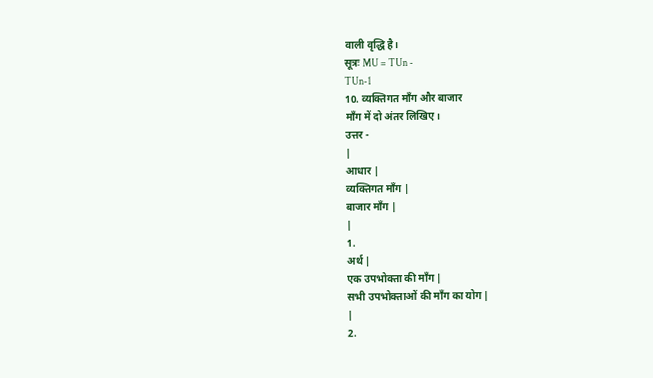वाली वृद्धि है।
सूत्रः MU = TUn -
TUn-1
10. व्यक्तिगत माँग और बाजार
माँग में दो अंतर लिखिए।
उत्तर -
|
आधार |
व्यक्तिगत माँग |
बाजार माँग |
|
1.
अर्थ |
एक उपभोक्ता की माँग |
सभी उपभोक्ताओं की माँग का योग |
|
2.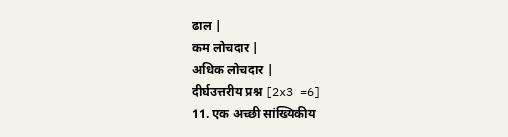ढाल |
कम लोचदार |
अधिक लोचदार |
दीर्घउत्तरीय प्रश्न [2x3 =6]
11. एक अच्छी सांख्यिकीय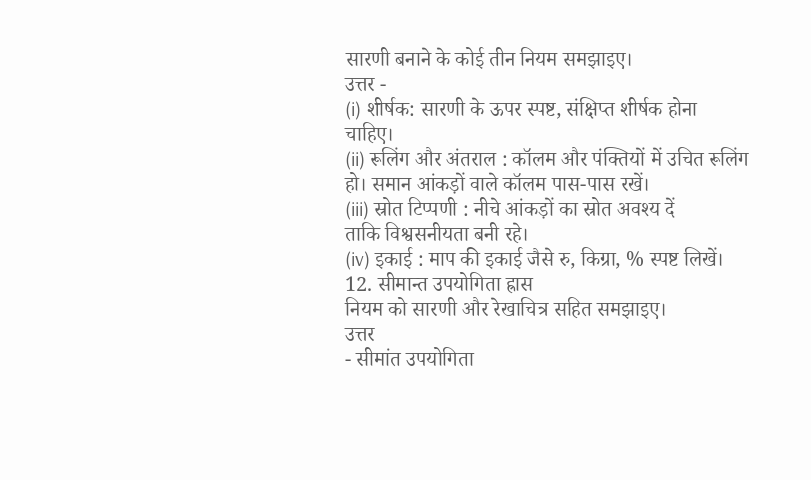सारणी बनाने के कोई तीन नियम समझाइए।
उत्तर -
(i) शीर्षक: सारणी के ऊपर स्पष्ट, संक्षिप्त शीर्षक होना
चाहिए।
(ii) रूलिंग और अंतराल : कॉलम और पंक्तियों में उचित रूलिंग
हो। समान आंकड़ों वाले कॉलम पास-पास रखें।
(iii) स्रोत टिप्पणी : नीचे आंकड़ों का स्रोत अवश्य दें
ताकि विश्वसनीयता बनी रहे।
(iv) इकाई : माप की इकाई जैसे रु, किग्रा, % स्पष्ट लिखें।
12. सीमान्त उपयोगिता ह्रास
नियम को सारणी और रेखाचित्र सहित समझाइए।
उत्तर
- सीमांत उपयोगिता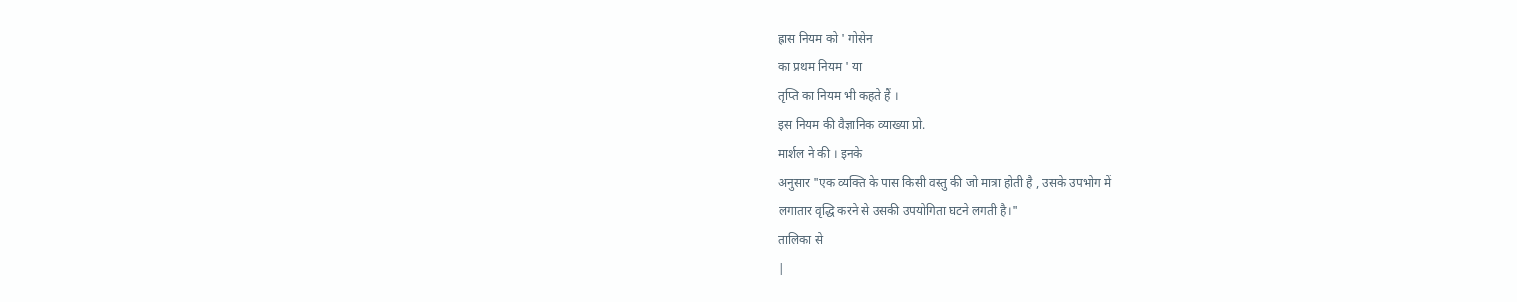ह्रास नियम को ' गोसेन
का प्रथम नियम ' या
तृप्ति का नियम भी कहते हैं ।
इस नियम की वैज्ञानिक व्याख्या प्रो.
मार्शल ने की । इनके
अनुसार "एक व्यक्ति के पास किसी वस्तु की जो मात्रा होती है , उसके उपभोग में
लगातार वृद्धि करने से उसकी उपयोगिता घटने लगती है।"
तालिका से
|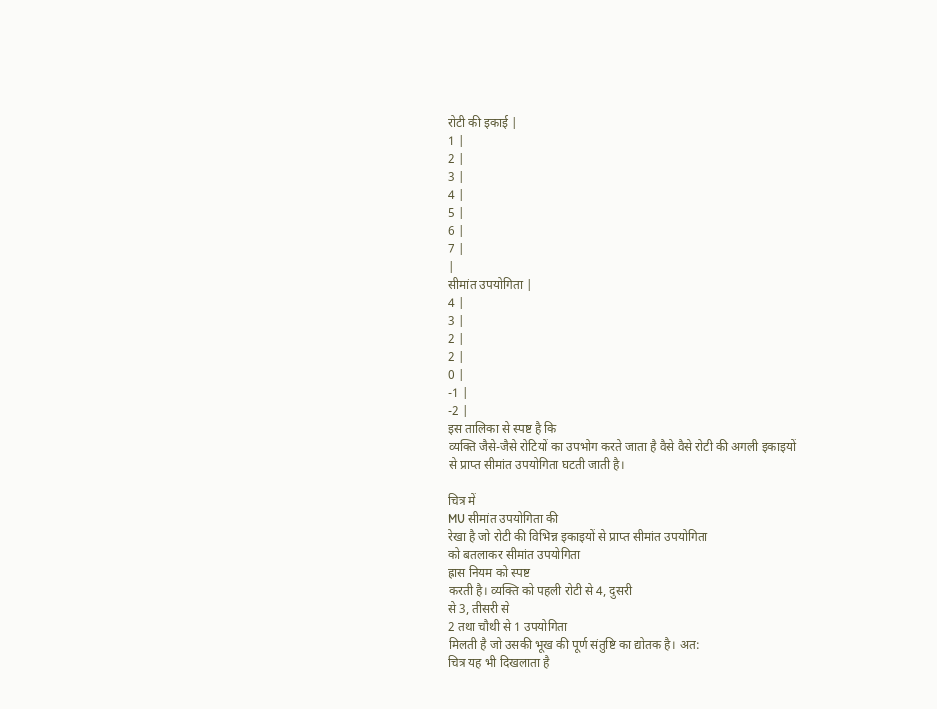रोटी की इकाई |
1 |
2 |
3 |
4 |
5 |
6 |
7 |
|
सीमांत उपयोगिता |
4 |
3 |
2 |
2 |
0 |
-1 |
-2 |
इस तालिका से स्पष्ट है कि
व्यक्ति जैसे-जैसे रोटियों का उपभोग करते जाता है वैसे वैसे रोटी की अगली इकाइयों
से प्राप्त सीमांत उपयोगिता घटती जाती है।

चित्र में
MU सीमांत उपयोगिता की
रेखा है जो रोटी की विभिन्न इकाइयों से प्राप्त सीमांत उपयोगिता
को बतलाकर सीमांत उपयोगिता
ह्रास नियम को स्पष्ट
करती है। व्यक्ति को पहली रोटी से 4, दुसरी
से 3, तीसरी से
2 तथा चौथी से 1 उपयोगिता
मिलती है जो उसकी भूख की पूर्ण संतुष्टि का द्योतक है। अत:
चित्र यह भी दिखलाता है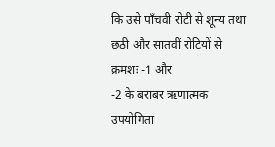कि उसे पॉंचवी रोटी से शून्य तथा
छठी और सातवीं रोटियों से क्रमशः -1 और
-2 के बराबर ऋणात्मक उपयोगिता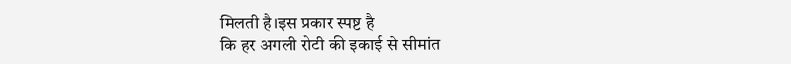मिलती है।इस प्रकार स्पष्ट है
कि हर अगली रोटी की इकाई से सीमांत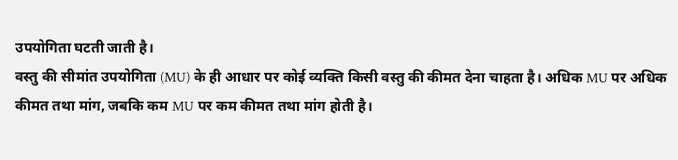उपयोगिता घटती जाती है।
वस्तु की सीमांत उपयोगिता (MU) के ही आधार पर कोई व्यक्ति किसी वस्तु की कीमत देना चाहता है। अधिक MU पर अधिक कीमत तथा मांग, जबकि कम MU पर कम कीमत तथा मांग होती है।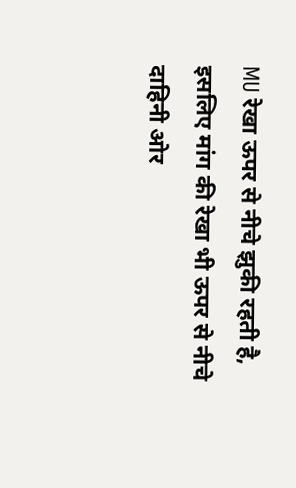MU रेखा ऊपर से नीचे झुकी रहती है, इसलिए मांग की रेखा भी ऊपर से नीचे दाहिनी ओर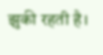झुकी रहती है।